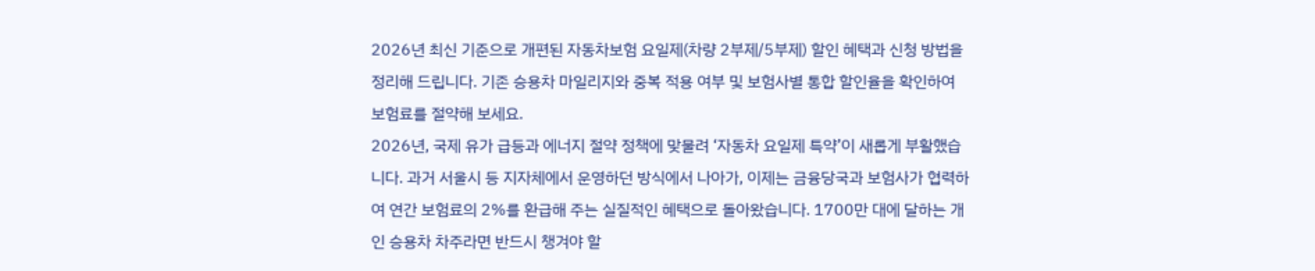2026년 최신 기준으로 개편된 자동차보험 요일제(차량 2부제/5부제) 할인 혜택과 신청 방법을 정리해 드립니다. 기존 승용차 마일리지와 중복 적용 여부 및 보험사별 통합 할인율을 확인하여 보험료를 절약해 보세요.
2026년, 국제 유가 급등과 에너지 절약 정책에 맞물려 ‘자동차 요일제 특약’이 새롭게 부활했습니다. 과거 서울시 등 지자체에서 운영하던 방식에서 나아가, 이제는 금융당국과 보험사가 협력하여 연간 보험료의 2%를 환급해 주는 실질적인 혜택으로 돌아왔습니다. 1700만 대에 달하는 개인 승용차 차주라면 반드시 챙겨야 할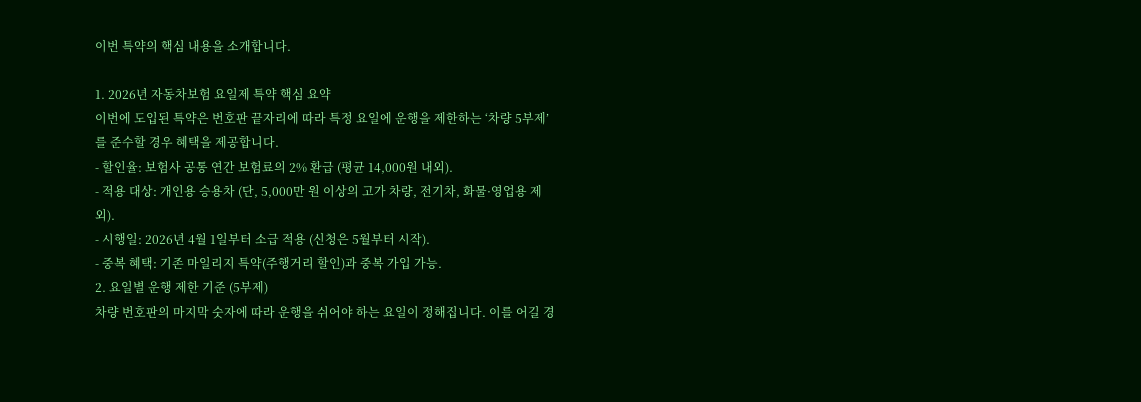이번 특약의 핵심 내용을 소개합니다.

1. 2026년 자동차보험 요일제 특약 핵심 요약
이번에 도입된 특약은 번호판 끝자리에 따라 특정 요일에 운행을 제한하는 ‘차량 5부제’를 준수할 경우 혜택을 제공합니다.
- 할인율: 보험사 공통 연간 보험료의 2% 환급 (평균 14,000원 내외).
- 적용 대상: 개인용 승용차 (단, 5,000만 원 이상의 고가 차량, 전기차, 화물·영업용 제외).
- 시행일: 2026년 4월 1일부터 소급 적용 (신청은 5월부터 시작).
- 중복 혜택: 기존 마일리지 특약(주행거리 할인)과 중복 가입 가능.
2. 요일별 운행 제한 기준 (5부제)
차량 번호판의 마지막 숫자에 따라 운행을 쉬어야 하는 요일이 정해집니다. 이를 어길 경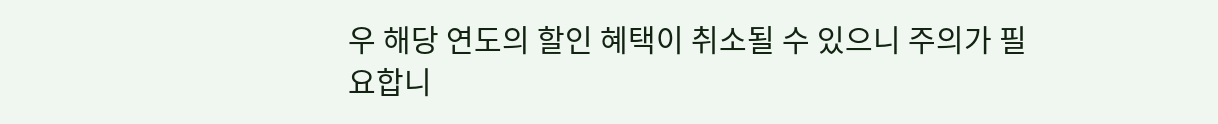우 해당 연도의 할인 혜택이 취소될 수 있으니 주의가 필요합니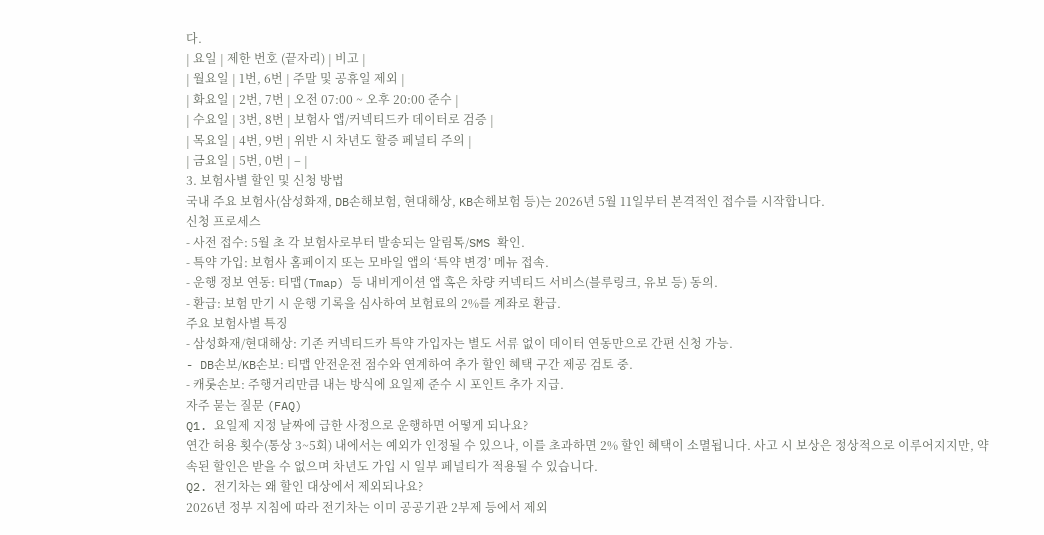다.
| 요일 | 제한 번호 (끝자리) | 비고 |
| 월요일 | 1번, 6번 | 주말 및 공휴일 제외 |
| 화요일 | 2번, 7번 | 오전 07:00 ~ 오후 20:00 준수 |
| 수요일 | 3번, 8번 | 보험사 앱/커넥티드카 데이터로 검증 |
| 목요일 | 4번, 9번 | 위반 시 차년도 할증 페널티 주의 |
| 금요일 | 5번, 0번 | – |
3. 보험사별 할인 및 신청 방법
국내 주요 보험사(삼성화재, DB손해보험, 현대해상, KB손해보험 등)는 2026년 5월 11일부터 본격적인 접수를 시작합니다.
신청 프로세스
- 사전 접수: 5월 초 각 보험사로부터 발송되는 알림톡/SMS 확인.
- 특약 가입: 보험사 홈페이지 또는 모바일 앱의 ‘특약 변경’ 메뉴 접속.
- 운행 정보 연동: 티맵(Tmap) 등 내비게이션 앱 혹은 차량 커넥티드 서비스(블루링크, 유보 등) 동의.
- 환급: 보험 만기 시 운행 기록을 심사하여 보험료의 2%를 계좌로 환급.
주요 보험사별 특징
- 삼성화재/현대해상: 기존 커넥티드카 특약 가입자는 별도 서류 없이 데이터 연동만으로 간편 신청 가능.
- DB손보/KB손보: 티맵 안전운전 점수와 연계하여 추가 할인 혜택 구간 제공 검토 중.
- 캐롯손보: 주행거리만큼 내는 방식에 요일제 준수 시 포인트 추가 지급.
자주 묻는 질문 (FAQ)
Q1. 요일제 지정 날짜에 급한 사정으로 운행하면 어떻게 되나요?
연간 허용 횟수(통상 3~5회) 내에서는 예외가 인정될 수 있으나, 이를 초과하면 2% 할인 혜택이 소멸됩니다. 사고 시 보상은 정상적으로 이루어지지만, 약속된 할인은 받을 수 없으며 차년도 가입 시 일부 페널티가 적용될 수 있습니다.
Q2. 전기차는 왜 할인 대상에서 제외되나요?
2026년 정부 지침에 따라 전기차는 이미 공공기관 2부제 등에서 제외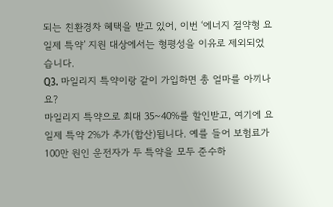되는 친환경차 혜택을 받고 있어, 이번 ‘에너지 절약형 요일제 특약’ 지원 대상에서는 형평성을 이유로 제외되었습니다.
Q3. 마일리지 특약이랑 같이 가입하면 총 얼마를 아끼나요?
마일리지 특약으로 최대 35~40%를 할인받고, 여기에 요일제 특약 2%가 추가(합산)됩니다. 예를 들어 보험료가 100만 원인 운전자가 두 특약을 모두 준수하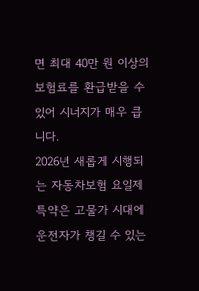면 최대 40만 원 이상의 보험료를 환급받을 수 있어 시너지가 매우 큽니다.
2026년 새롭게 시행되는 자동차보험 요일제 특약은 고물가 시대에 운전자가 챙길 수 있는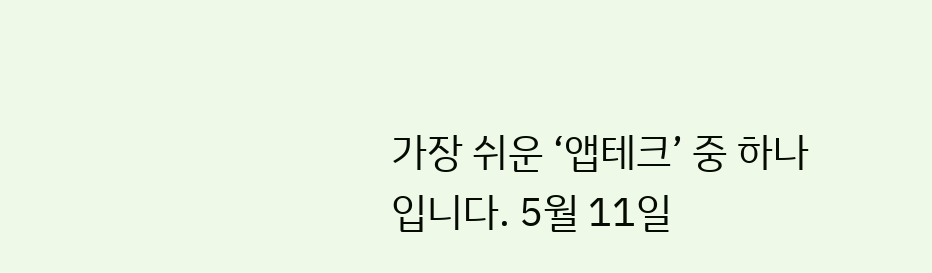가장 쉬운 ‘앱테크’ 중 하나입니다. 5월 11일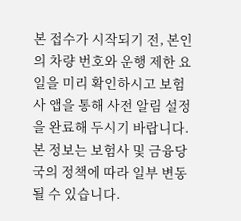본 접수가 시작되기 전, 본인의 차량 번호와 운행 제한 요일을 미리 확인하시고 보험사 앱을 통해 사전 알림 설정을 완료해 두시기 바랍니다. 본 정보는 보험사 및 금융당국의 정책에 따라 일부 변동될 수 있습니다.